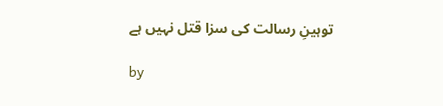توہینِ رسالت کی سزا قتل نہیں ہے

by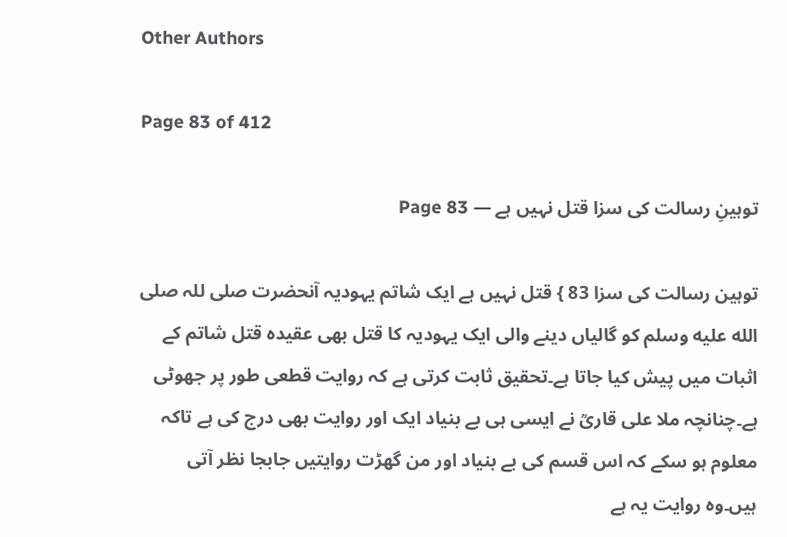Other Authors

Page 83 of 412

توہینِ رسالت کی سزا قتل نہیں ہے — Page 83

توہین رسالت کی سزا 83 } قتل نہیں ہے ایک شاتم یہودیہ آنحضرت صلی للہ صلى الله عليه وسلم کو گالیاں دینے والی ایک یہودیہ کا قتل بھی عقیدہ قتل شاتم کے اثبات میں پیش کیا جاتا ہے۔تحقیق ثابت کرتی ہے کہ روایت قطعی طور پر جھوٹی ہے۔چنانچہ ملا علی قاریؒ نے ایسی ہی بے بنیاد ایک اور روایت بھی درج کی ہے تاکہ معلوم ہو سکے کہ اس قسم کی بے بنیاد اور من گھڑت روایتیں جابجا نظر آتی ہیں۔وہ روایت یہ ہے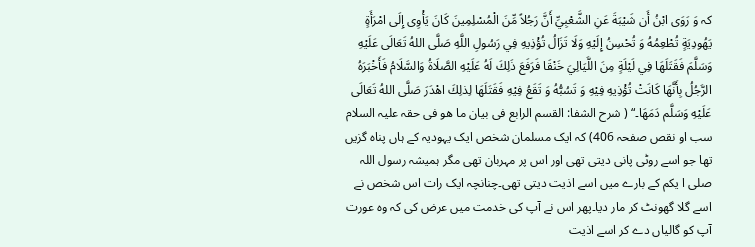کہ وَ رَوَى ابْنُ أَن شَيْبَةَ عَنِ الشَّعْبِيِّ أَنَّ رَجُلاً مِّنَ الْمُسْلِمِينَ كَانَ يَأْوِى إِلَى امْرَأَةٍ يَهُودِيَةٍ تُطْعِمُهُ وَ تُحْسِنُ إِلَيْهِ وَلَا تَزَالُ تُؤْذِيهِ فِي رَسُولِ اللَّهِ صَلَّى اللهُ تَعَالَى عَلَيْهِ وَسَلَّمَ فَقَتَلَهَا فِي لَيْلَةٍ مِنَ اللَّيَالِيَ خَنْقَا فَرَفَعَ ذَلِكَ لَهُ عَلَيْهِ الصَّلَاةُ وَالسَّلَامُ فَأَخْبَرَهُ الرَّجُلُ بِأَنَّهَا كَانَتْ تُؤْذِيهِ فِيْهِ وَ تَسُبُّهُ وَ تَقَعُ فِيْهِ فَقَتَلَهَا لِذلِكَ اهْدَرَ صَلَّى اللهُ تَعَالَى عَلَيْهِ وَسَلَّم دَمَهَا۔“ ( شرح الشفا: القسم الرابع فی بیان ما ھو فی حقہ علیہ السلام سب او نقص صفحہ 406) کہ ایک مسلمان شخص ایک یہودیہ کے ہاں پناہ گزیں تھا جو اسے روٹی پانی دیتی تھی اور اس پر مہربان تھی مگر ہمیشہ رسول اللہ صلی ا یکم کے بارے میں اسے اذیت دیتی تھی۔چنانچہ ایک رات اس شخص نے اسے گلا گھونٹ کر مار دیا۔پھر اس نے آپ کی خدمت میں عرض کی کہ وہ عورت آپ کو گالیاں دے کر اسے اذیت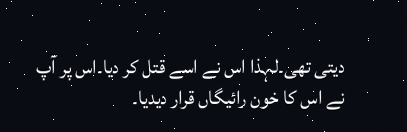دیتی تھی۔لہذا اس نے اسے قتل کر دیا۔اس پر آپ نے اس کا خون رائیگاں قرار دیدیا۔